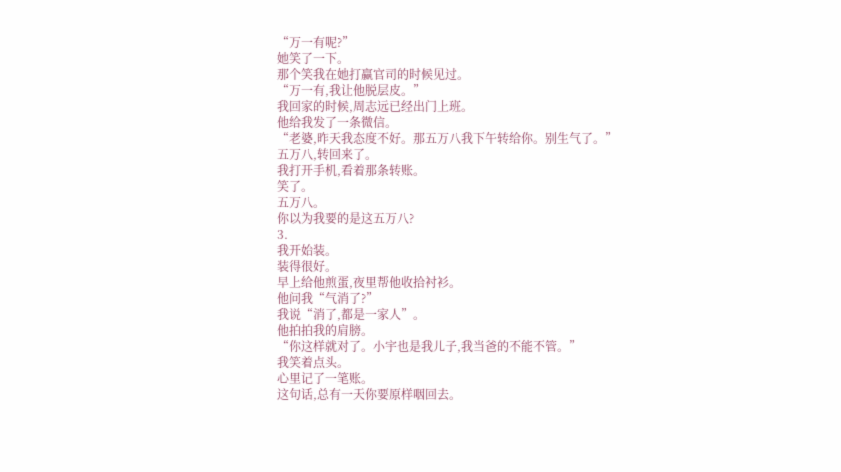“万一有呢?”
她笑了一下。
那个笑我在她打赢官司的时候见过。
“万一有,我让他脱层皮。”
我回家的时候,周志远已经出门上班。
他给我发了一条微信。
“老婆,昨天我态度不好。那五万八我下午转给你。别生气了。”
五万八,转回来了。
我打开手机,看着那条转账。
笑了。
五万八。
你以为我要的是这五万八?
3.
我开始装。
装得很好。
早上给他煎蛋,夜里帮他收拾衬衫。
他问我“气消了?”
我说“消了,都是一家人”。
他拍拍我的肩膀。
“你这样就对了。小宇也是我儿子,我当爸的不能不管。”
我笑着点头。
心里记了一笔账。
这句话,总有一天你要原样咽回去。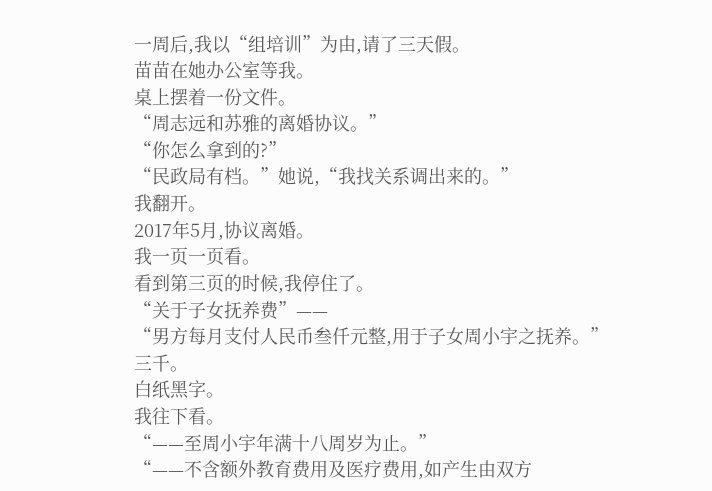一周后,我以“组培训”为由,请了三天假。
苗苗在她办公室等我。
桌上摆着一份文件。
“周志远和苏雅的离婚协议。”
“你怎么拿到的?”
“民政局有档。”她说,“我找关系调出来的。”
我翻开。
2017年5月,协议离婚。
我一页一页看。
看到第三页的时候,我停住了。
“关于子女抚养费”——
“男方每月支付人民币叁仟元整,用于子女周小宇之抚养。”
三千。
白纸黑字。
我往下看。
“——至周小宇年满十八周岁为止。”
“——不含额外教育费用及医疗费用,如产生由双方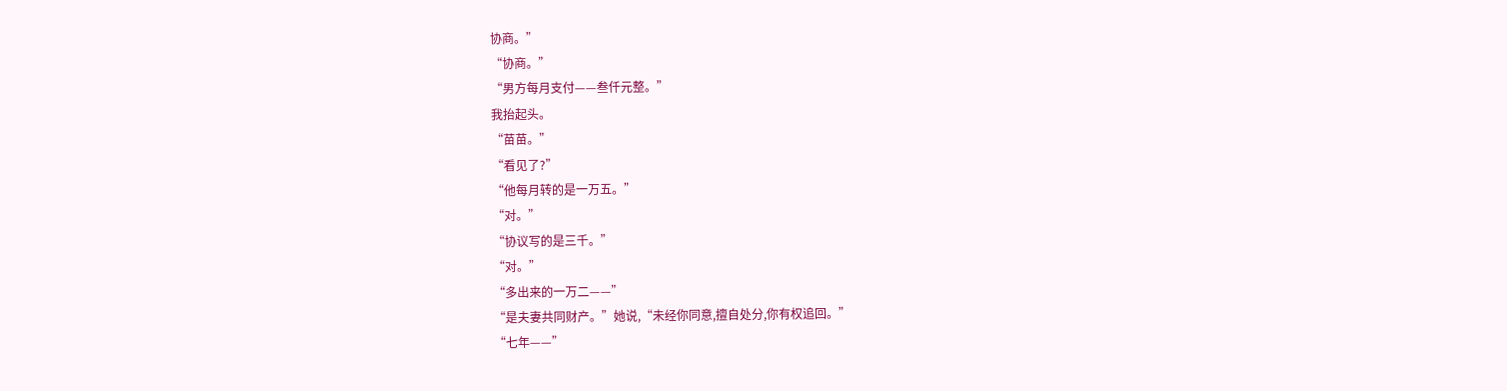协商。”
“协商。”
“男方每月支付——叁仟元整。”
我抬起头。
“苗苗。”
“看见了?”
“他每月转的是一万五。”
“对。”
“协议写的是三千。”
“对。”
“多出来的一万二——”
“是夫妻共同财产。”她说,“未经你同意,擅自处分,你有权追回。”
“七年——”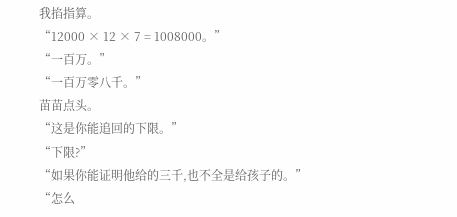我掐指算。
“12000 × 12 × 7 = 1008000。”
“一百万。”
“一百万零八千。”
苗苗点头。
“这是你能追回的下限。”
“下限?”
“如果你能证明他给的三千,也不全是给孩子的。”
“怎么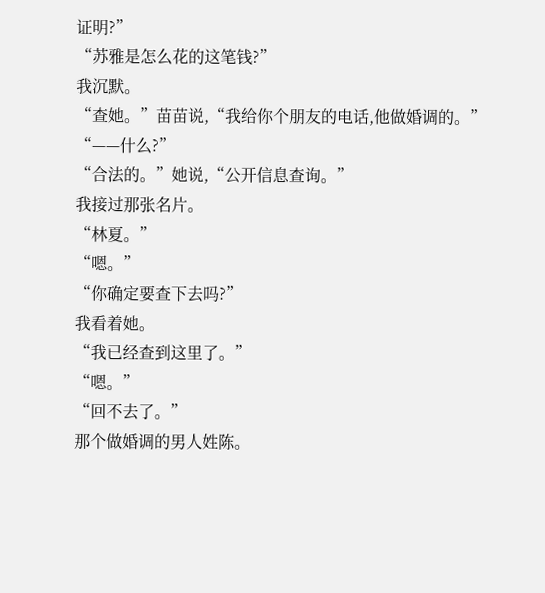证明?”
“苏雅是怎么花的这笔钱?”
我沉默。
“查她。”苗苗说,“我给你个朋友的电话,他做婚调的。”
“——什么?”
“合法的。”她说,“公开信息查询。”
我接过那张名片。
“林夏。”
“嗯。”
“你确定要查下去吗?”
我看着她。
“我已经查到这里了。”
“嗯。”
“回不去了。”
那个做婚调的男人姓陈。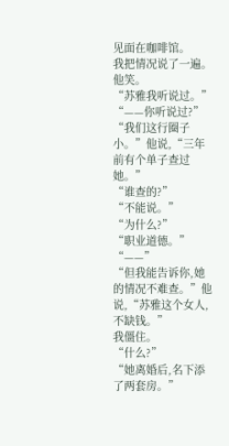见面在咖啡馆。
我把情况说了一遍。
他笑。
“苏雅我听说过。”
“——你听说过?”
“我们这行圈子小。”他说,“三年前有个单子查过她。”
“谁查的?”
“不能说。”
“为什么?”
“职业道德。”
“——”
“但我能告诉你,她的情况不难查。”他说,“苏雅这个女人,不缺钱。”
我僵住。
“什么?”
“她离婚后,名下添了两套房。”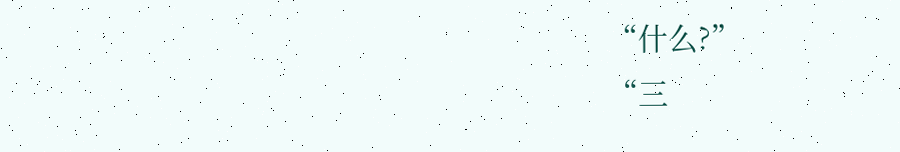“什么?”
“三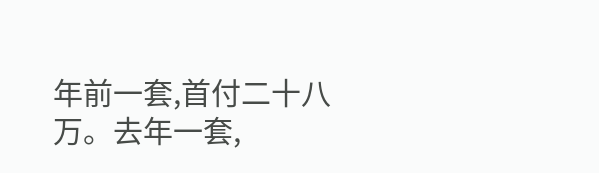年前一套,首付二十八万。去年一套,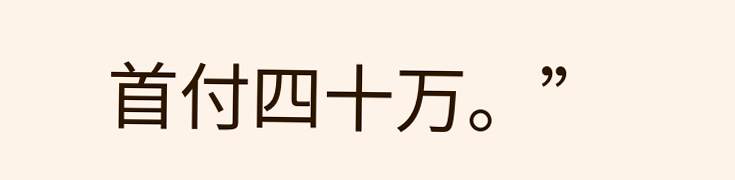首付四十万。”